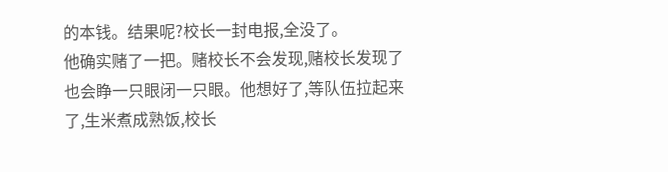的本钱。结果呢?校长一封电报,全没了。
他确实赌了一把。赌校长不会发现,赌校长发现了也会睁一只眼闭一只眼。他想好了,等队伍拉起来了,生米煮成熟饭,校长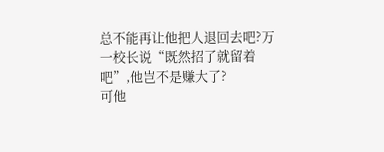总不能再让他把人退回去吧?万一校长说“既然招了就留着吧”,他岂不是赚大了?
可他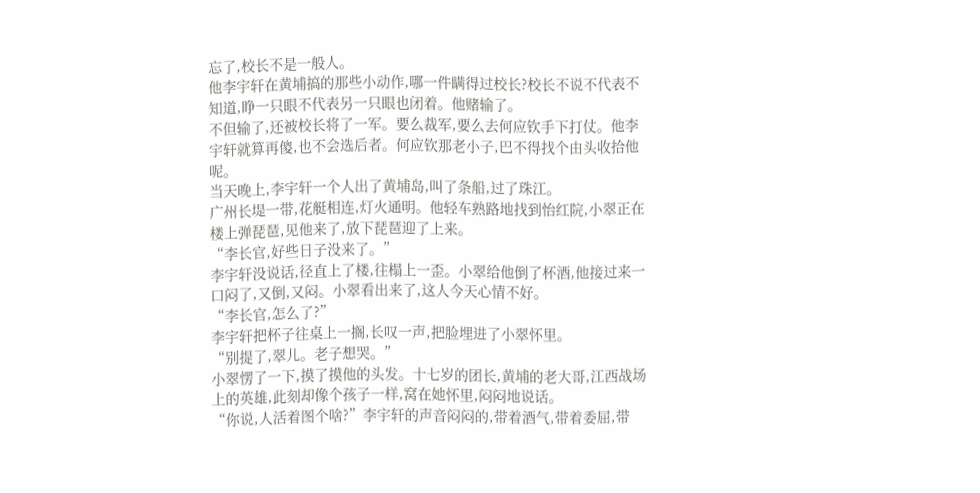忘了,校长不是一般人。
他李宇轩在黄埔搞的那些小动作,哪一件瞒得过校长?校长不说不代表不知道,睁一只眼不代表另一只眼也闭着。他赌输了。
不但输了,还被校长将了一军。要么裁军,要么去何应钦手下打仗。他李宇轩就算再傻,也不会选后者。何应钦那老小子,巴不得找个由头收拾他呢。
当天晚上,李宇轩一个人出了黄埔岛,叫了条船,过了珠江。
广州长堤一带,花艇相连,灯火通明。他轻车熟路地找到怡红院,小翠正在楼上弹琵琶,见他来了,放下琵琶迎了上来。
“李长官,好些日子没来了。”
李宇轩没说话,径直上了楼,往榻上一歪。小翠给他倒了杯酒,他接过来一口闷了,又倒,又闷。小翠看出来了,这人今天心情不好。
“李长官,怎么了?”
李宇轩把杯子往桌上一搁,长叹一声,把脸埋进了小翠怀里。
“别提了,翠儿。老子想哭。”
小翠愣了一下,摸了摸他的头发。十七岁的团长,黄埔的老大哥,江西战场上的英雄,此刻却像个孩子一样,窝在她怀里,闷闷地说话。
“你说,人活着图个啥?”李宇轩的声音闷闷的,带着酒气,带着委屈,带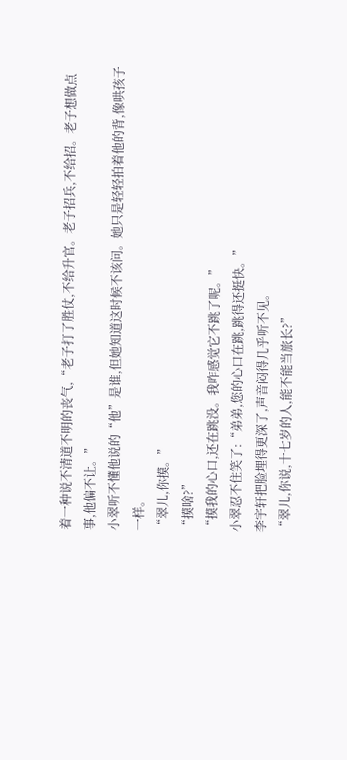着一种说不清道不明的丧气,“老子打了胜仗,不给升官。老子招兵,不给招。老子想做点事,他偏不让。”
小翠听不懂他说的“他”是谁,但她知道这时候不该问。她只是轻轻拍着他的背,像哄孩子一样。
“翠儿,你摸。”
“摸啥?”
“摸我的心口,还在跳没。我咋感觉它不跳了呢。”
小翠忍不住笑了:“弟弟,您的心口在跳,跳得还挺快。”
李宇轩把脸埋得更深了,声音闷得几乎听不见。
“翠儿,你说,十七岁的人,能不能当旅长?”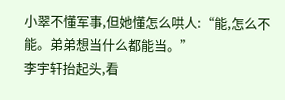小翠不懂军事,但她懂怎么哄人:“能,怎么不能。弟弟想当什么都能当。”
李宇轩抬起头,看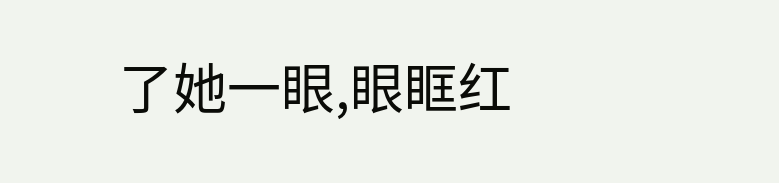了她一眼,眼眶红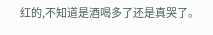红的,不知道是酒喝多了还是真哭了。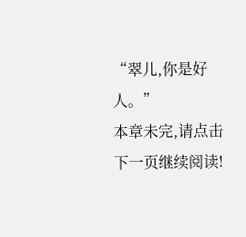“翠儿,你是好人。”
本章未完,请点击下一页继续阅读!